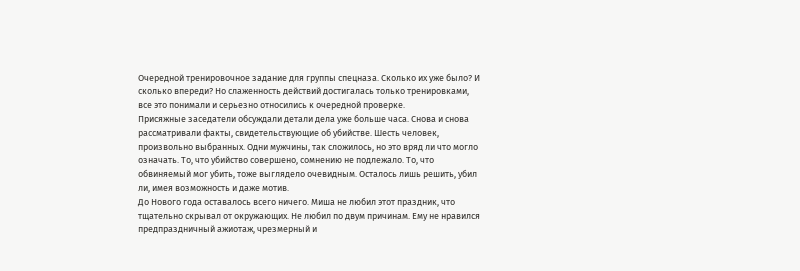Очередной тренировочное задание для группы спецназа. Сколько их уже было? И сколько впереди? Но слаженность действий достигалась только тренировками, все это понимали и серьезно относились к очередной проверке.
Присяжные заседатели обсуждали детали дела уже больше часа. Снова и снова рассматривали факты, свидетельствующие об убийстве. Шесть человек, произвольно выбранных. Одни мужчины, так сложилось, но это вряд ли что могло означать. То, что убийство совершено, сомнению не подлежало. То, что обвиняемый мог убить, тоже выглядело очевидным. Осталось лишь решить, убил ли, имея возможность и даже мотив.
До Нового года оставалось всего ничего. Миша не любил этот праздник, что тщательно скрывал от окружающих. Не любил по двум причинам. Ему не нравился предпраздничный ажиотаж, чрезмерный и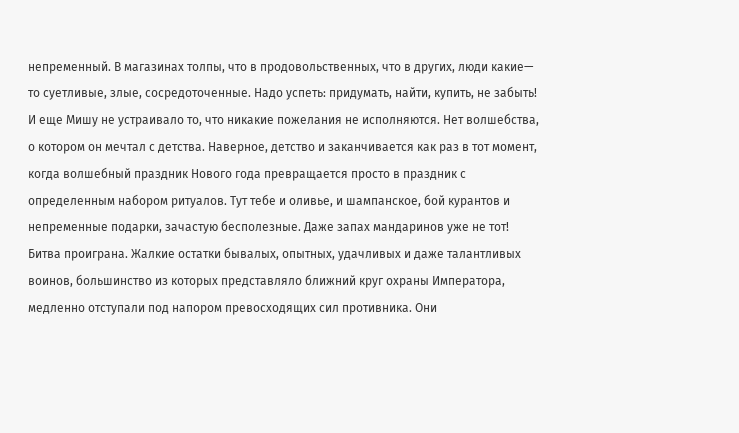непременный. В магазинах толпы, что в продовольственных, что в других, люди какие— то суетливые, злые, сосредоточенные. Надо успеть: придумать, найти, купить, не забыть! И еще Мишу не устраивало то, что никакие пожелания не исполняются. Нет волшебства, о котором он мечтал с детства. Наверное, детство и заканчивается как раз в тот момент, когда волшебный праздник Нового года превращается просто в праздник с определенным набором ритуалов. Тут тебе и оливье, и шампанское, бой курантов и непременные подарки, зачастую бесполезные. Даже запах мандаринов уже не тот!
Битва проиграна. Жалкие остатки бывалых, опытных, удачливых и даже талантливых воинов, большинство из которых представляло ближний круг охраны Императора, медленно отступали под напором превосходящих сил противника. Они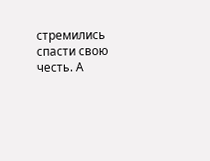стремились спасти свою честь. А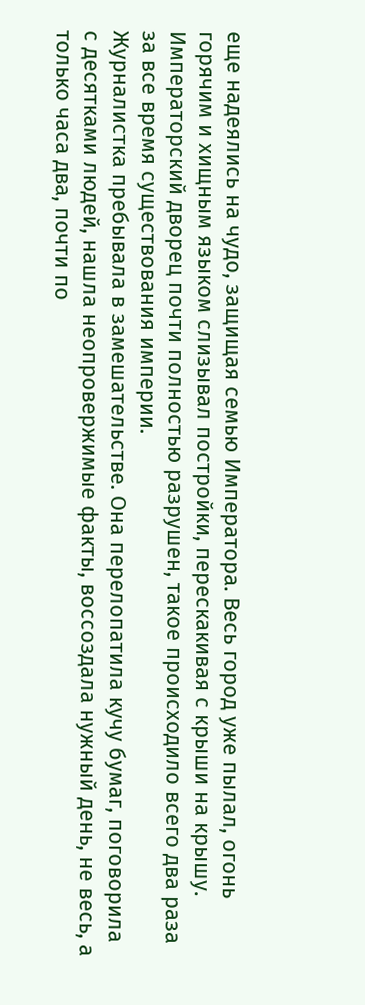еще надеялись на чудо, защищая семью Императора. Весь город уже пылал, огонь горячим и хищным языком слизывал постройки, перескакивая с крыши на крышу. Императорский дворец почти полностью разрушен, такое происходило всего два раза за все время существования империи.
Журналистка пребывала в замешательстве. Она перелопатила кучу бумаг, поговорила с десятками людей, нашла неопровержимые факты, воссоздала нужный день, не весь, а только часа два, почти по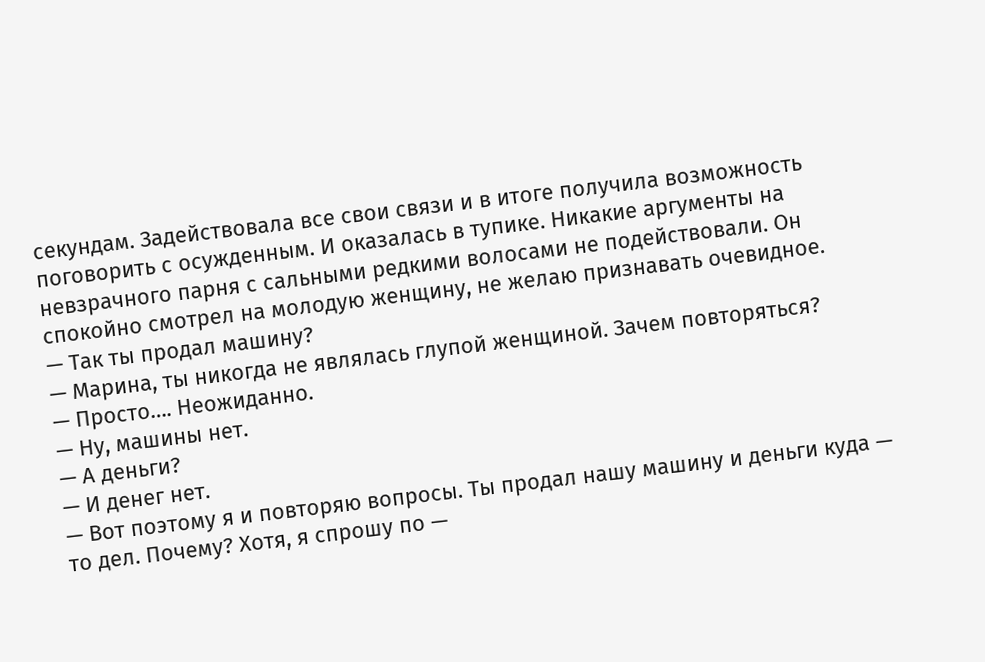секундам. Задействовала все свои связи и в итоге получила возможность поговорить с осужденным. И оказалась в тупике. Никакие аргументы на невзрачного парня с сальными редкими волосами не подействовали. Он спокойно смотрел на молодую женщину, не желаю признавать очевидное.
— Так ты продал машину?
— Марина, ты никогда не являлась глупой женщиной. Зачем повторяться?
— Просто…. Неожиданно.
— Ну, машины нет.
— А деньги?
— И денег нет.
— Вот поэтому я и повторяю вопросы. Ты продал нашу машину и деньги куда — то дел. Почему? Хотя, я спрошу по —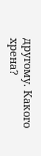другому. Какого хрена?